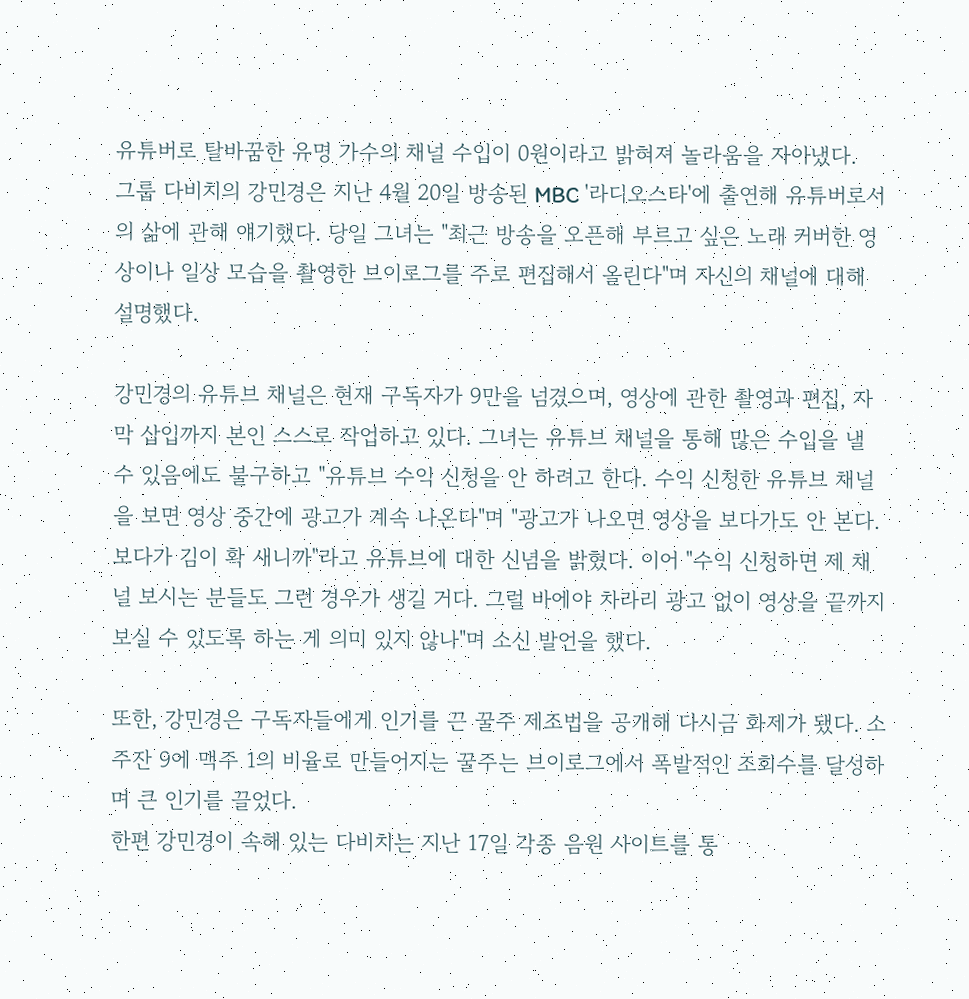유튜버로 탈바꿈한 유명 가수의 채널 수입이 0원이라고 밝혀져 놀라움을 자아냈다.
그룹 다비치의 강민경은 지난 4월 20일 방송된 MBC '라디오스타'에 출연해 유튜버로서의 삶에 관해 얘기했다. 당일 그녀는 "최근 방송을 오픈해 부르고 싶은 노래 커버한 영상이나 일상 모습을 촬영한 브이로그를 주로 편집해서 올린다"며 자신의 채널에 대해 설명했다.

강민경의 유튜브 채널은 현재 구독자가 9만을 넘겼으며, 영상에 관한 촬영과 편집, 자막 삽입까지 본인 스스로 작업하고 있다. 그녀는 유튜브 채널을 통해 많은 수입을 낼 수 있음에도 불구하고 "유튜브 수익 신청을 안 하려고 한다. 수익 신청한 유튜브 채널을 보면 영상 중간에 광고가 계속 나온다"며 "광고가 나오면 영상을 보다가도 안 본다. 보다가 김이 확 새니까"라고 유튜브에 대한 신념을 밝혔다. 이어 "수익 신청하면 제 채널 보시는 분들도 그런 경우가 생길 거다. 그럴 바에야 차라리 광고 없이 영상을 끝까지 보실 수 있도록 하는 게 의미 있지 않나"며 소신 발언을 했다.

또한, 강민경은 구독자들에게 인기를 끈 꿀주 제조법을 공개해 다시금 화제가 됐다. 소주잔 9에 맥주 1의 비율로 만들어지는 꿀주는 브이로그에서 폭발적인 조회수를 달성하며 큰 인기를 끌었다.
한편 강민경이 속해 있는 다비치는 지난 17일 각종 음원 사이트를 통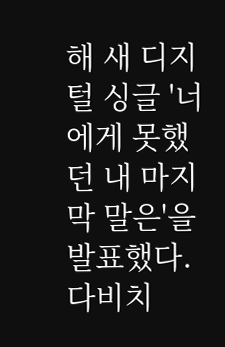해 새 디지털 싱글 '너에게 못했던 내 마지막 말은'을 발표했다. 다비치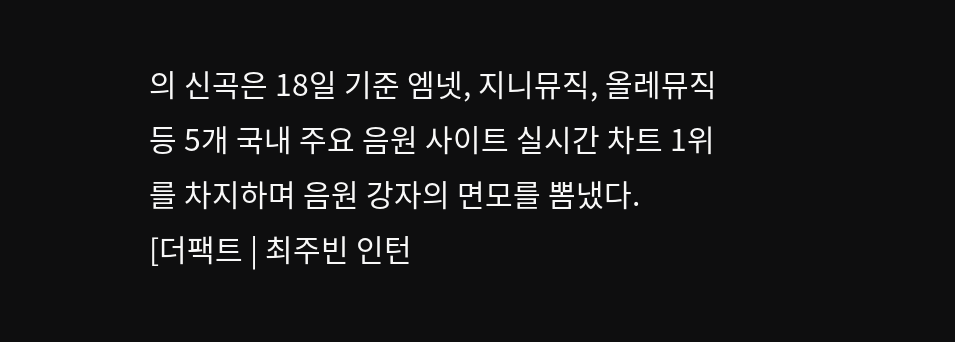의 신곡은 18일 기준 엠넷, 지니뮤직, 올레뮤직 등 5개 국내 주요 음원 사이트 실시간 차트 1위를 차지하며 음원 강자의 면모를 뽐냈다.
[더팩트 | 최주빈 인턴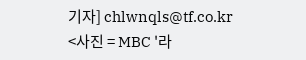기자] chlwnqls@tf.co.kr
<사진 = MBC '라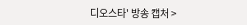디오스타' 방송 캡처 >